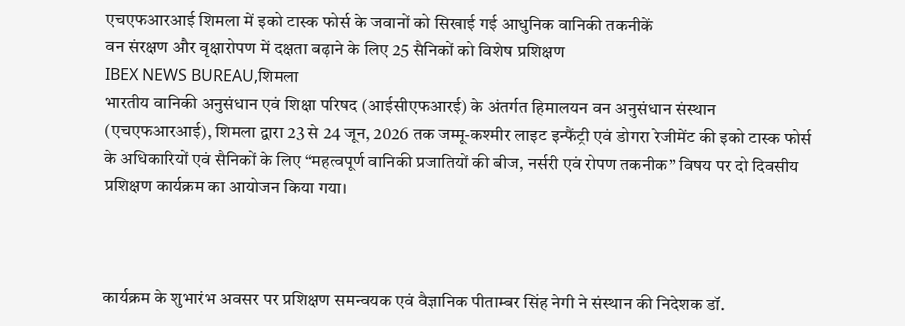एचएफआरआई शिमला में इको टास्क फोर्स के जवानों को सिखाई गई आधुनिक वानिकी तकनीकें
वन संरक्षण और वृक्षारोपण में दक्षता बढ़ाने के लिए 25 सैनिकों को विशेष प्रशिक्षण
IBEX NEWS BUREAU,शिमला
भारतीय वानिकी अनुसंधान एवं शिक्षा परिषद (आईसीएफआरई) के अंतर्गत हिमालयन वन अनुसंधान संस्थान (एचएफआरआई), शिमला द्वारा 23 से 24 जून, 2026 तक जम्मू-कश्मीर लाइट इन्फैंट्री एवं डोगरा रेजीमेंट की इको टास्क फोर्स के अधिकारियों एवं सैनिकों के लिए “महत्वपूर्ण वानिकी प्रजातियों की बीज, नर्सरी एवं रोपण तकनीक” विषय पर दो दिवसीय प्रशिक्षण कार्यक्रम का आयोजन किया गया।



कार्यक्रम के शुभारंभ अवसर पर प्रशिक्षण समन्वयक एवं वैज्ञानिक पीताम्बर सिंह नेगी ने संस्थान की निदेशक डॉ.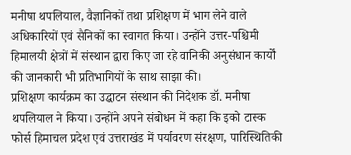मनीषा थपलियाल, वैज्ञानिकों तथा प्रशिक्षण में भाग लेने वाले अधिकारियों एवं सैनिकों का स्वागत किया। उन्होंने उत्तर-पश्चिमी हिमालयी क्षेत्रों में संस्थान द्वारा किए जा रहे वानिकी अनुसंधान कार्यों की जानकारी भी प्रतिभागियों के साथ साझा की।
प्रशिक्षण कार्यक्रम का उद्घाटन संस्थान की निदेशक डॉ. मनीषा थपलियाल ने किया। उन्होंने अपने संबोधन में कहा कि इको टास्क फोर्स हिमाचल प्रदेश एवं उत्तराखंड में पर्यावरण संरक्षण, पारिस्थितिकी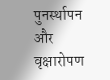पुनर्स्थापन और वृक्षारोपण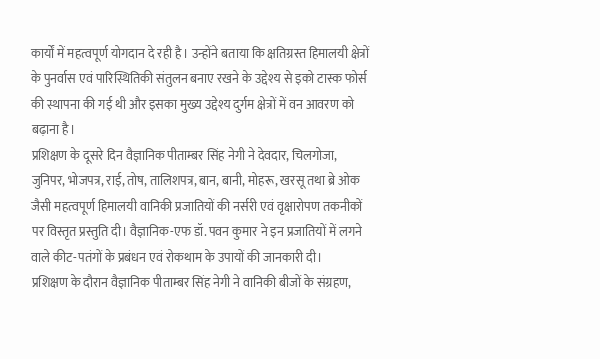कार्यों में महत्वपूर्ण योगदान दे रही है। उन्होंने बताया कि क्षतिग्रस्त हिमालयी क्षेत्रों के पुनर्वास एवं पारिस्थितिकी संतुलन बनाए रखने के उद्देश्य से इको टास्क फोर्स की स्थापना की गई थी और इसका मुख्य उद्देश्य दुर्गम क्षेत्रों में वन आवरण को बढ़ाना है।
प्रशिक्षण के दूसरे दिन वैज्ञानिक पीताम्बर सिंह नेगी ने देवदार, चिलगोजा, जुनिपर, भोजपत्र, राई, तोष, तालिशपत्र, बान, बानी, मोहरू, खरसू तथा ब्रे ओक जैसी महत्वपूर्ण हिमालयी वानिकी प्रजातियों की नर्सरी एवं वृक्षारोपण तकनीकों पर विस्तृत प्रस्तुति दी। वैज्ञानिक-एफ डॉ. पवन कुमार ने इन प्रजातियों में लगने वाले कीट-पतंगों के प्रबंधन एवं रोकथाम के उपायों की जानकारी दी।
प्रशिक्षण के दौरान वैज्ञानिक पीताम्बर सिंह नेगी ने वानिकी बीजों के संग्रहण,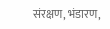संरक्षण, भंडारण,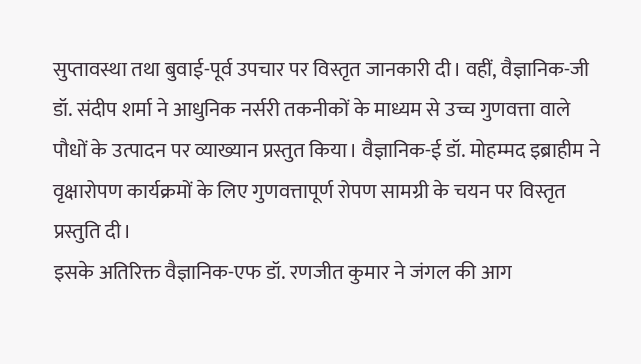सुप्तावस्था तथा बुवाई-पूर्व उपचार पर विस्तृत जानकारी दी। वहीं, वैज्ञानिक-जी डॉ. संदीप शर्मा ने आधुनिक नर्सरी तकनीकों के माध्यम से उच्च गुणवत्ता वाले पौधों के उत्पादन पर व्याख्यान प्रस्तुत किया। वैज्ञानिक-ई डॉ. मोहम्मद इब्राहीम ने वृक्षारोपण कार्यक्रमों के लिए गुणवत्तापूर्ण रोपण सामग्री के चयन पर विस्तृत प्रस्तुति दी।
इसके अतिरिक्त वैज्ञानिक-एफ डॉ. रणजीत कुमार ने जंगल की आग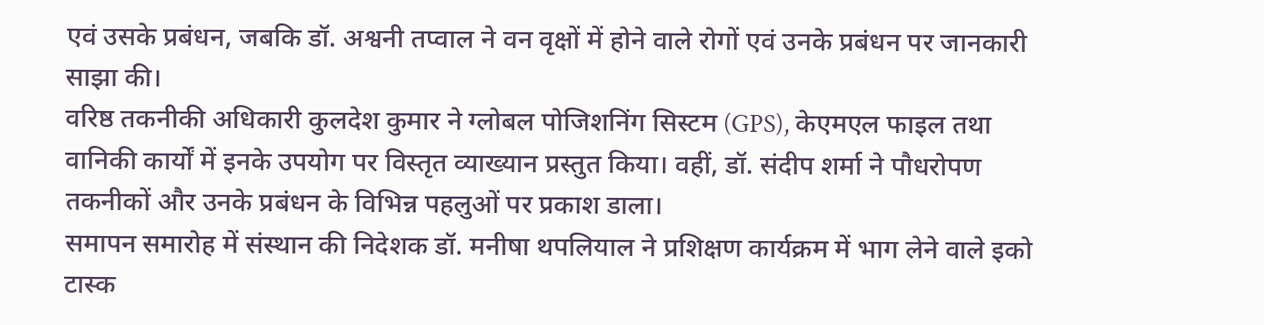एवं उसके प्रबंधन, जबकि डॉ. अश्वनी तप्वाल ने वन वृक्षों में होने वाले रोगों एवं उनके प्रबंधन पर जानकारी साझा की।
वरिष्ठ तकनीकी अधिकारी कुलदेश कुमार ने ग्लोबल पोजिशनिंग सिस्टम (GPS), केएमएल फाइल तथा वानिकी कार्यों में इनके उपयोग पर विस्तृत व्याख्यान प्रस्तुत किया। वहीं, डॉ. संदीप शर्मा ने पौधरोपण तकनीकों और उनके प्रबंधन के विभिन्न पहलुओं पर प्रकाश डाला।
समापन समारोह में संस्थान की निदेशक डॉ. मनीषा थपलियाल ने प्रशिक्षण कार्यक्रम में भाग लेने वाले इको टास्क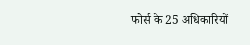फोर्स के 25 अधिकारियों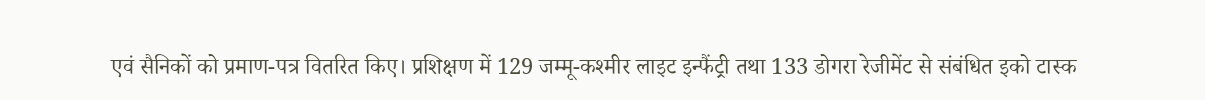एवं सैनिकों को प्रमाण-पत्र वितरित किए। प्रशिक्षण में 129 जम्मू-कश्मीर लाइट इन्फैंट्री तथा 133 डोगरा रेजीमेंट से संबंधित इको टास्क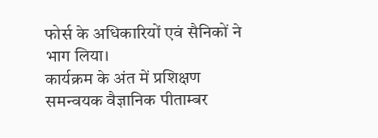फोर्स के अधिकारियों एवं सैनिकों ने भाग लिया।
कार्यक्रम के अंत में प्रशिक्षण समन्वयक वैज्ञानिक पीताम्बर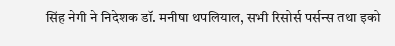सिंह नेगी ने निदेशक डॉ. मनीषा थपलियाल, सभी रिसोर्स पर्सन्स तथा इको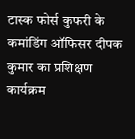टास्क फोर्स कुफरी के कमांडिंग ऑफिसर दीपक कुमार का प्रशिक्षण कार्यक्रम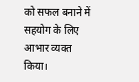को सफल बनाने में सहयोग के लिए आभार व्यक्त किया।